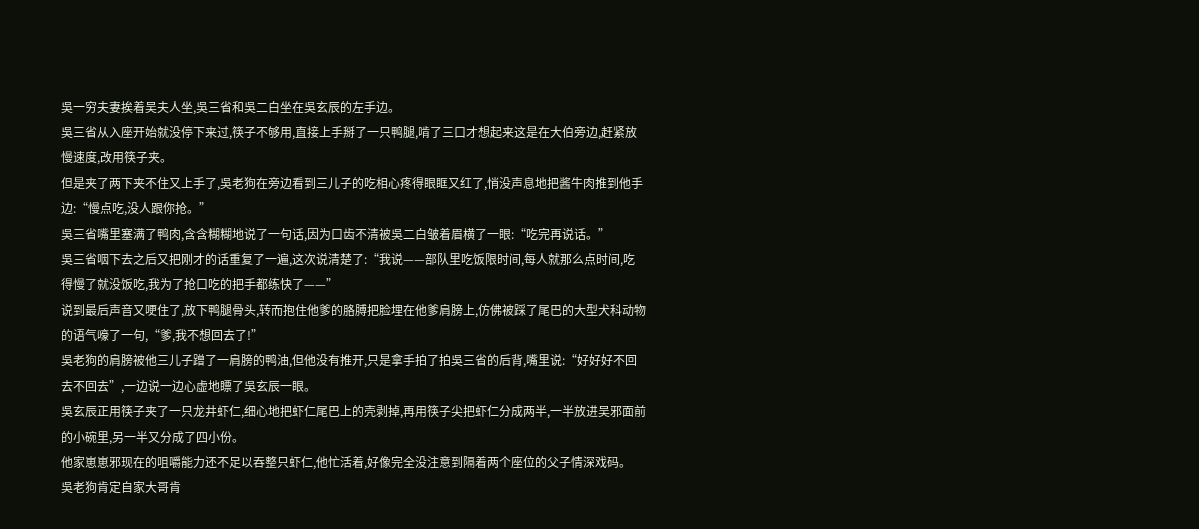吳一穷夫妻挨着吴夫人坐,吳三省和吳二白坐在吳玄辰的左手边。
吳三省从入座开始就没停下来过,筷子不够用,直接上手掰了一只鸭腿,啃了三口才想起来这是在大伯旁边,赶紧放慢速度,改用筷子夹。
但是夹了两下夹不住又上手了,吳老狗在旁边看到三儿子的吃相心疼得眼眶又红了,悄没声息地把酱牛肉推到他手边:“慢点吃,没人跟你抢。”
吳三省嘴里塞满了鸭肉,含含糊糊地说了一句话,因为口齿不清被吳二白皱着眉横了一眼:“吃完再说话。”
吳三省咽下去之后又把刚才的话重复了一遍,这次说清楚了:“我说——部队里吃饭限时间,每人就那么点时间,吃得慢了就没饭吃,我为了抢口吃的把手都练快了——”
说到最后声音又哽住了,放下鸭腿骨头,转而抱住他爹的胳膊把脸埋在他爹肩膀上,仿佛被踩了尾巴的大型犬科动物的语气嚎了一句,“爹,我不想回去了!”
吳老狗的肩膀被他三儿子蹭了一肩膀的鸭油,但他没有推开,只是拿手拍了拍吳三省的后背,嘴里说:“好好好不回去不回去”,一边说一边心虚地瞟了吳玄辰一眼。
吳玄辰正用筷子夹了一只龙井虾仁,细心地把虾仁尾巴上的壳剥掉,再用筷子尖把虾仁分成两半,一半放进吴邪面前的小碗里,另一半又分成了四小份。
他家崽崽邪现在的咀嚼能力还不足以吞整只虾仁,他忙活着,好像完全没注意到隔着两个座位的父子情深戏码。
吳老狗肯定自家大哥肯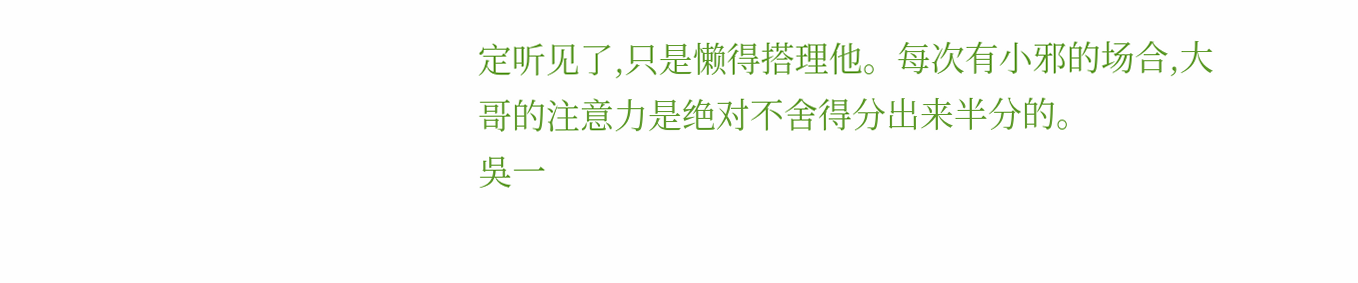定听见了,只是懒得搭理他。每次有小邪的场合,大哥的注意力是绝对不舍得分出来半分的。
吳一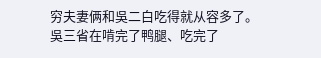穷夫妻俩和吳二白吃得就从容多了。
吳三省在啃完了鸭腿、吃完了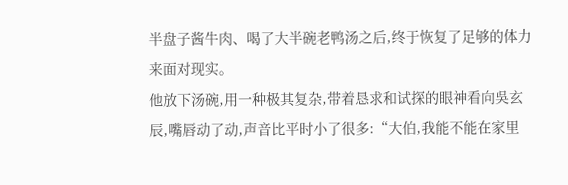半盘子酱牛肉、喝了大半碗老鸭汤之后,终于恢复了足够的体力来面对现实。
他放下汤碗,用一种极其复杂,带着恳求和试探的眼神看向吳玄辰,嘴唇动了动,声音比平时小了很多:“大伯,我能不能在家里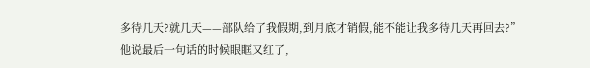多待几天?就几天——部队给了我假期,到月底才销假,能不能让我多待几天再回去?”
他说最后一句话的时候眼眶又红了,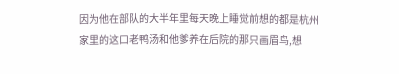因为他在部队的大半年里每天晚上睡觉前想的都是杭州家里的这口老鸭汤和他爹养在后院的那只画眉鸟,想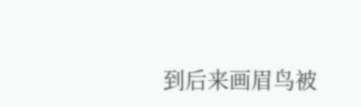到后来画眉鸟被